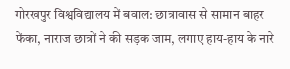गोरखपुर विश्वविद्यालय में बवाल: छात्रावास से सामान बाहर फेंका, नाराज छात्रों ने की सड़क जाम, लगाए हाय-हाय के नारे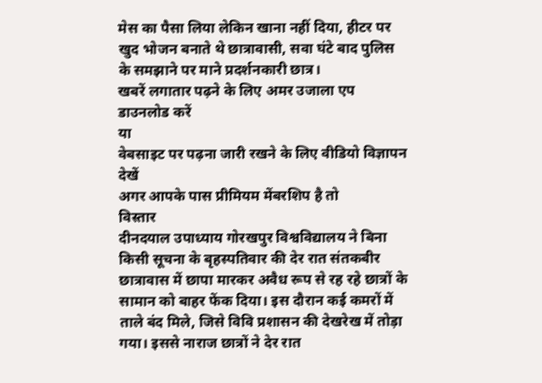मेस का पैसा लिया लेकिन खाना नहीं दिया, हीटर पर खुद भोजन बनाते थे छात्रावासी, सवा घंटे बाद पुलिस के समझाने पर माने प्रदर्शनकारी छात्र।
खबरें लगातार पढ़ने के लिए अमर उजाला एप डाउनलोड करें
या
वेबसाइट पर पढ़ना जारी रखने के लिए वीडियो विज्ञापन देखें
अगर आपके पास प्रीमियम मेंबरशिप है तो
विस्तार
दीनदयाल उपाध्याय गोरखपुर विश्वविद्यालय ने बिना किसी सूचना के बृहस्पतिवार की देर रात संतकबीर छात्रावास में छापा मारकर अवैध रूप से रह रहे छात्रों के सामान को बाहर फेंक दिया। इस दौरान कई कमरों में ताले बंद मिले, जिसे विवि प्रशासन की देखरेख में तोड़ा गया। इससे नाराज छात्रों ने देर रात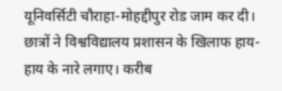यूनिवर्सिटी चौराहा-मोहद्दीपुर रोड जाम कर दी। छात्रों ने विश्वविद्यालय प्रशासन के खिलाफ हाय-हाय के नारे लगाए। करीब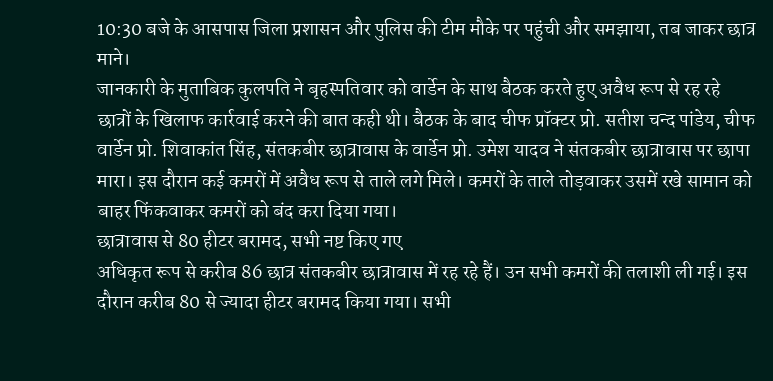10:30 बजे के आसपास जिला प्रशासन और पुलिस की टीम मौके पर पहुंची और समझाया, तब जाकर छात्र माने।
जानकारी के मुताबिक कुलपति ने बृहस्पतिवार को वार्डेन के साथ बैठक करते हुए अवैध रूप से रह रहे छात्रों के खिलाफ कार्रवाई करने की बात कही थी। बैठक के बाद चीफ प्रॉक्टर प्रो. सतीश चन्द पांडेय, चीफ वार्डेन प्रो. शिवाकांत सिंह, संतकबीर छात्रावास के वार्डेन प्रो. उमेश यादव ने संतकबीर छात्रावास पर छापा मारा। इस दौरान कई कमरों में अवैध रूप से ताले लगे मिले। कमरों के ताले तोड़वाकर उसमें रखे सामान को बाहर फिंकवाकर कमरों को बंद करा दिया गया।
छात्रावास से 80 हीटर बरामद, सभी नष्ट किए गए
अधिकृत रूप से करीब 86 छात्र संतकबीर छात्रावास में रह रहे हैं। उन सभी कमरों की तलाशी ली गई। इस दौरान करीब 80 से ज्यादा हीटर बरामद किया गया। सभी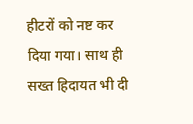हीटरों को नष्ट कर दिया गया। साथ ही सख्त हिदायत भी दी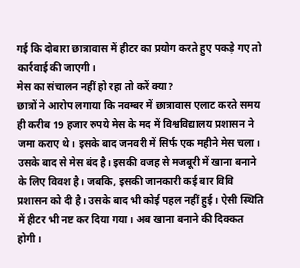गई कि दोबारा छात्रावास में हीटर का प्रयोग करते हुए पकड़े गए तो कार्रवाई की जाएगी।
मेस का संचालन नहीं हो रहा तो करें क्या?
छात्रों ने आरोप लगाया कि नवम्बर में छात्रावास एलाट करते समय ही करीब 19 हजार रुपये मेस के मद में विश्वविद्यालय प्रशासन ने जमा कराए थे। इसके बाद जनवरी में सिर्फ एक महीने मेस चला। उसके बाद से मेस बंद है। इसकी वजह से मजबूरी में खाना बनाने के लिए विवश है। जबकि, इसकी जानकारी कई बार विवि प्रशासन को दी है। उसके बाद भी कोई पहल नहीं हुई। ऐसी स्थिति में हीटर भी नष्ट कर दिया गया। अब खाना बनाने की दिक्कत होगी।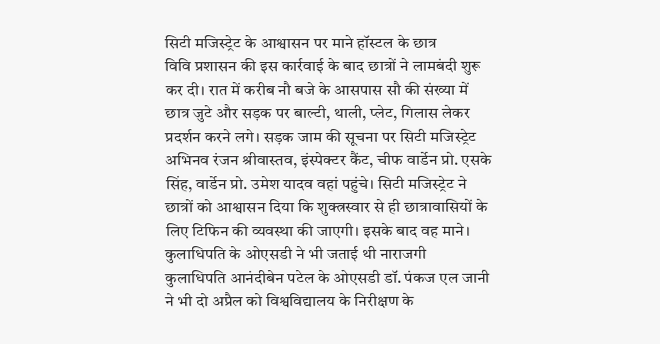सिटी मजिस्ट्रेट के आश्वासन पर माने हॉस्टल के छात्र
विवि प्रशासन की इस कार्रवाई के बाद छात्रों ने लामबंदी शुरू कर दी। रात में करीब नौ बजे के आसपास सौ की संख्या में छात्र जुटे और सड़क पर बाल्टी, थाली, प्लेट, गिलास लेकर प्रदर्शन करने लगे। सड़क जाम की सूचना पर सिटी मजिस्ट्रेट अभिनव रंजन श्रीवास्तव, इंस्पेक्टर कैंट, चीफ वार्डेन प्रो. एसके सिंह, वार्डेन प्रो. उमेश यादव वहां पहुंचे। सिटी मजिस्ट्रेट ने छात्रों को आश्वासन दिया कि शुक्त्रस्वार से ही छात्रावासियों के लिए टिफिन की व्यवस्था की जाएगी। इसके बाद वह माने।
कुलाधिपति के ओएसडी ने भी जताई थी नाराजगी
कुलाधिपति आनंदीबेन पटेल के ओएसडी डॉ. पंकज एल जानी ने भी दो अप्रैल को विश्वविद्यालय के निरीक्षण के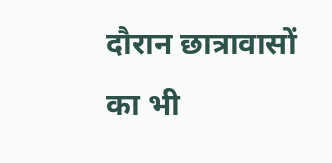दौरान छात्रावासों का भी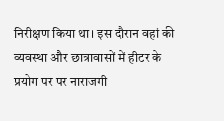निरीक्षण किया था। इस दौरान वहां की व्यवस्था और छात्रावासों में हीटर के प्रयोग पर पर नाराजगी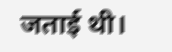जताई थी।